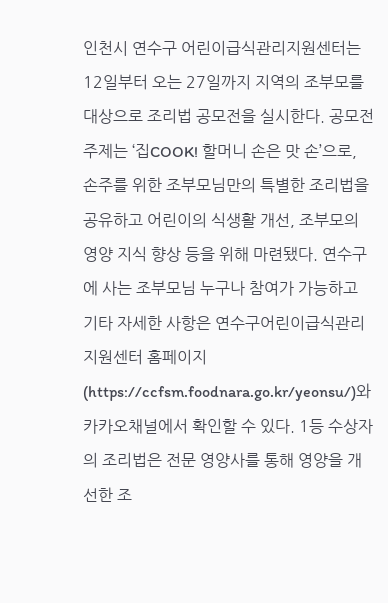인천시 연수구 어린이급식관리지원센터는 12일부터 오는 27일까지 지역의 조부모를 대상으로 조리법 공모전을 실시한다. 공모전 주제는 ‘집COOK! 할머니 손은 맛 손’으로, 손주를 위한 조부모님만의 특별한 조리법을 공유하고 어린이의 식생활 개선, 조부모의 영양 지식 향상 등을 위해 마련됐다. 연수구에 사는 조부모님 누구나 참여가 가능하고 기타 자세한 사항은 연수구어린이급식관리지원센터 홈페이지(https://ccfsm.foodnara.go.kr/yeonsu/)와 카카오채널에서 확인할 수 있다. 1등 수상자의 조리법은 전문 영양사를 통해 영양을 개선한 조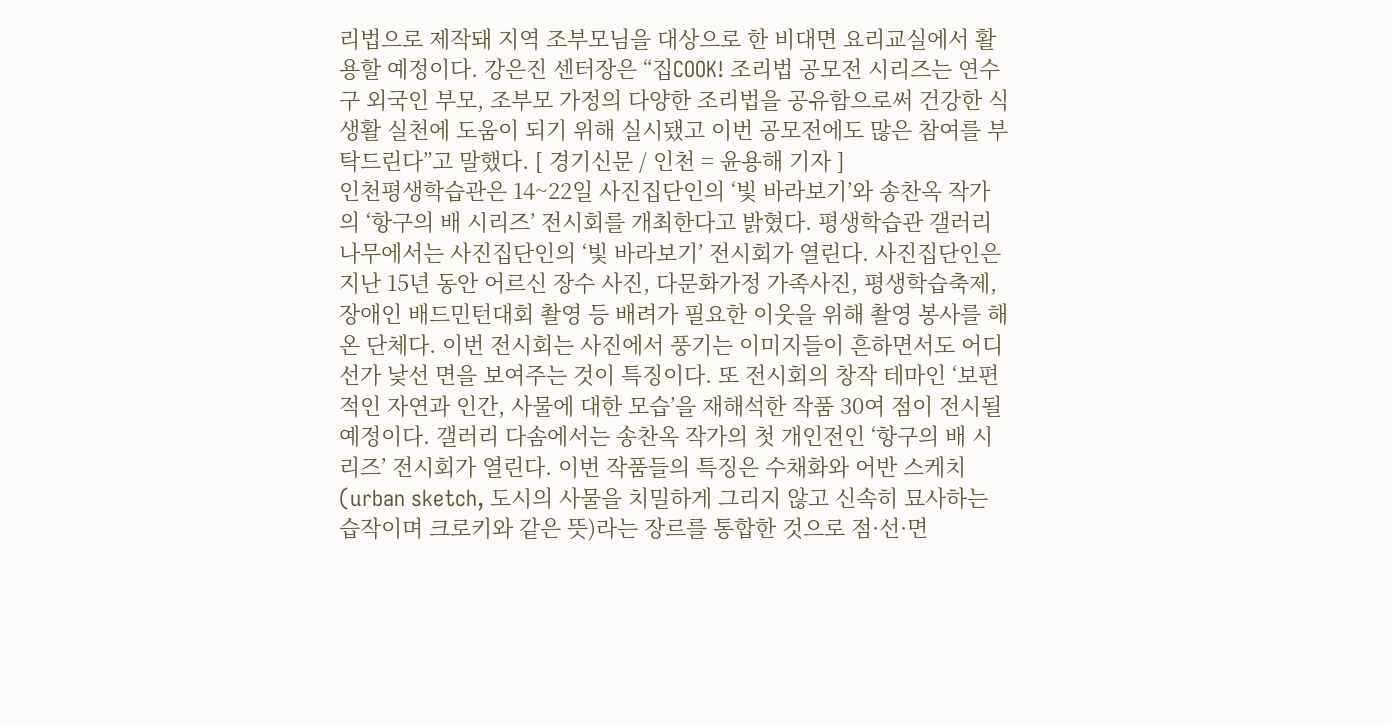리법으로 제작돼 지역 조부모님을 대상으로 한 비대면 요리교실에서 활용할 예정이다. 강은진 센터장은 “집COOK! 조리법 공모전 시리즈는 연수구 외국인 부모, 조부모 가정의 다양한 조리법을 공유함으로써 건강한 식생활 실천에 도움이 되기 위해 실시됐고 이번 공모전에도 많은 참여를 부탁드린다”고 말했다. [ 경기신문 / 인천 = 윤용해 기자 ]
인천평생학습관은 14~22일 사진집단인의 ‘빛 바라보기’와 송찬옥 작가의 ‘항구의 배 시리즈’ 전시회를 개최한다고 밝혔다. 평생학습관 갤러리 나무에서는 사진집단인의 ‘빛 바라보기’ 전시회가 열린다. 사진집단인은 지난 15년 동안 어르신 장수 사진, 다문화가정 가족사진, 평생학습축제, 장애인 배드민턴대회 촬영 등 배려가 필요한 이웃을 위해 촬영 봉사를 해온 단체다. 이번 전시회는 사진에서 풍기는 이미지들이 흔하면서도 어디선가 낯선 면을 보여주는 것이 특징이다. 또 전시회의 창작 테마인 ‘보편적인 자연과 인간, 사물에 대한 모습’을 재해석한 작품 30여 점이 전시될 예정이다. 갤러리 다솜에서는 송찬옥 작가의 첫 개인전인 ‘항구의 배 시리즈’ 전시회가 열린다. 이번 작품들의 특징은 수채화와 어반 스케치(urban sketch, 도시의 사물을 치밀하게 그리지 않고 신속히 묘사하는 습작이며 크로키와 같은 뜻)라는 장르를 통합한 것으로 점·선·면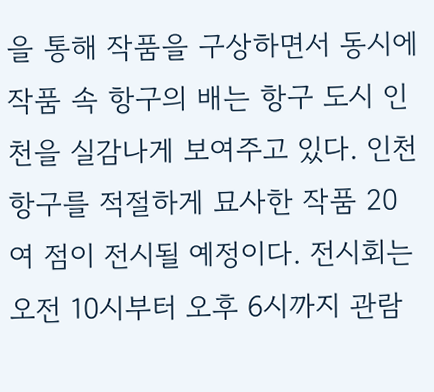을 통해 작품을 구상하면서 동시에 작품 속 항구의 배는 항구 도시 인천을 실감나게 보여주고 있다. 인천 항구를 적절하게 묘사한 작품 20여 점이 전시될 예정이다. 전시회는 오전 10시부터 오후 6시까지 관람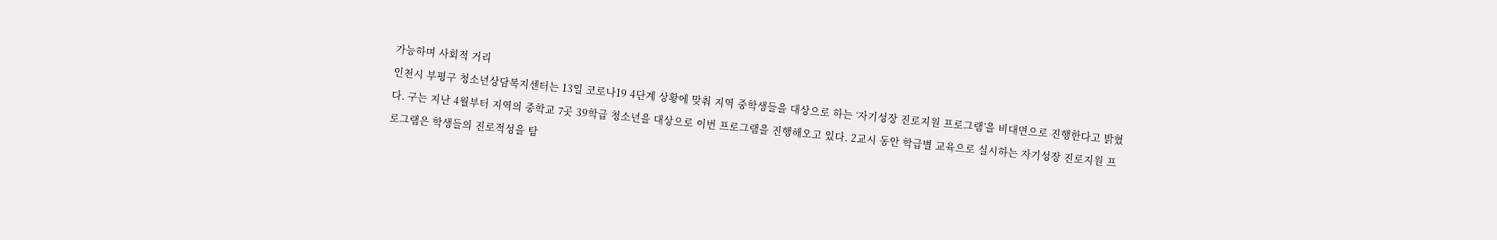가능하며 사회적 거리
인천시 부평구 청소년상담복지센터는 13일 코로나19 4단계 상황에 맞춰 지역 중학생들을 대상으로 하는 ‘자기성장 진로지원 프로그램’을 비대면으로 진행한다고 밝혔다. 구는 지난 4월부터 지역의 중학교 7곳 39학급 청소년을 대상으로 이번 프로그램을 진행해오고 있다. 2교시 동안 학급별 교육으로 실시하는 자기성장 진로지원 프로그램은 학생들의 진로적성을 탐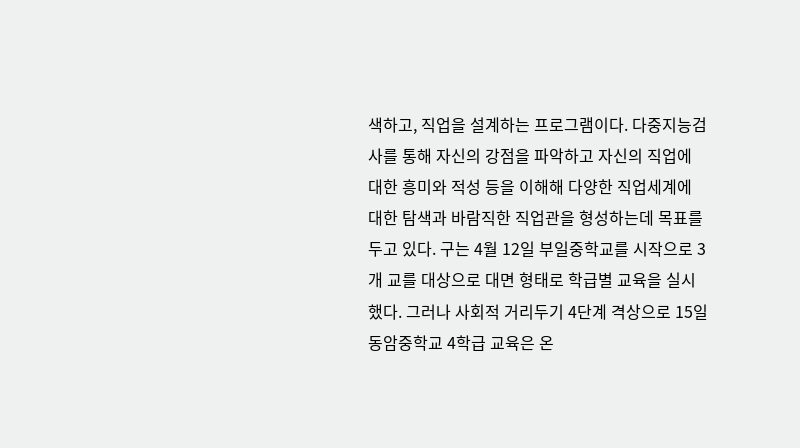색하고, 직업을 설계하는 프로그램이다. 다중지능검사를 통해 자신의 강점을 파악하고 자신의 직업에 대한 흥미와 적성 등을 이해해 다양한 직업세계에 대한 탐색과 바람직한 직업관을 형성하는데 목표를 두고 있다. 구는 4월 12일 부일중학교를 시작으로 3개 교를 대상으로 대면 형태로 학급별 교육을 실시했다. 그러나 사회적 거리두기 4단계 격상으로 15일 동암중학교 4학급 교육은 온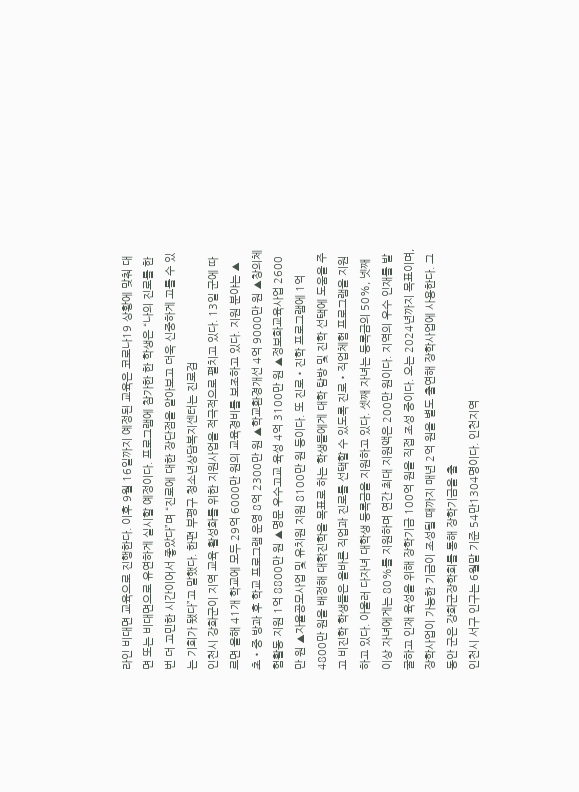라인 비대면 교육으로 진행한다. 이후 9월 16일까지 예정된 교육은 코로나19 상황에 맞춰 대면 또는 비대면으로 유연하게 실시할 예정이다. 프로그램에 참가한 한 학생은 “나의 진로를 한 번 더 고민한 시간이어서 좋았다”며 “진로에 대한 장단점을 알아보고 더욱 신중하게 고를 수 있는 기회가 됐다”고 말했다. 한편 부평구 청소년상담복지센터는 진로검
인천시 강화군이 지역 교육 활성화를 위한 지원사업을 적극적으로 펼치고 있다. 13일 군에 따르면 올해 41개 학교에 모두 29억 6000만 원의 교육경비를 보조하고 있다. 지원 분야는 ▲초‧중 방과 후 학교 프로그램 운영 8억 2300만 원 ▲학교환경개선 4억 9000만 원 ▲창의체험활동 지원 1억 8800만 원 ▲명문 우수고교 육성 4억 3100만 원 ▲정보화교육사업 2600만 원 ▲자율공모사업 및 유치원 지원 8100만 원 등이다. 또 진로・진학 프로그램에 1억 4800만 원을 배정해 대학진학을 목표로 하는 학생들에게 대학 탐방 및 진학 선택에 도움을 주고 비진학 학생들은 올바른 직업과 진로를 선택할 수 있도록 진로‧직업체험 프로그램을 지원하고 있다. 아울러 다자녀 대학생 등록금을 지원하고 있다. 셋째 자녀는 등록금의 50%, 넷째 이상 자녀에게는 80%를 지원하며 연간 최대 지원액은 200만 원이다. 지역의 우수 인재를 발굴하고 인재 육성을 위해 장학기금 100억 원을 직접 조성 중이다. 오는 2024년까지 목표이며, 장학사업이 가능한 기금이 조성될 때까지 매년 2억 원을 별도 출연해 장학사업에 사용한다. 그 동안 군은 강화군장학회를 통해 장학기금을 출
인천시 서구 인구는 6월말 기준 54만1304명이다. 인천지역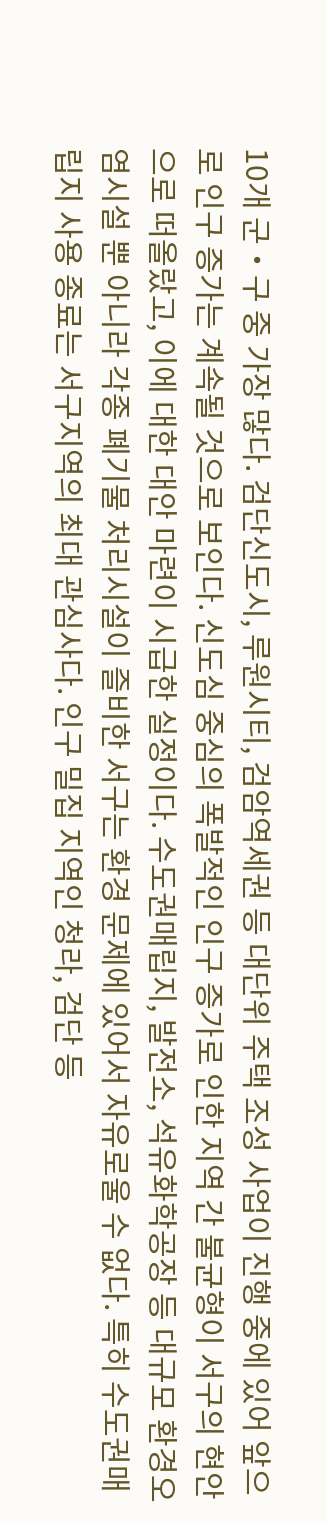10개 군‧구 중 가장 많다. 검단신도시, 루원시티, 검암역세권 등 대단위 주택 조성 사업이 진행 중에 있어 앞으로 인구 증가는 계속될 것으로 보인다. 신도심 중심의 폭발적인 인구 증가로 인한 지역 간 불균형이 서구의 현안으로 떠올랐고, 이에 대한 대안 마련이 시급한 실정이다. 수도권매립지, 발전소, 석유화학공장 등 대규모 환경오염시설 뿐 아니라 각종 폐기물 처리시설이 즐비한 서구는 환경 문제에 있어서 자유로울 수 없다. 특히 수도권매립지 사용 종료는 서구지역의 최대 관심사다. 인구 밀집 지역인 청라, 검단 등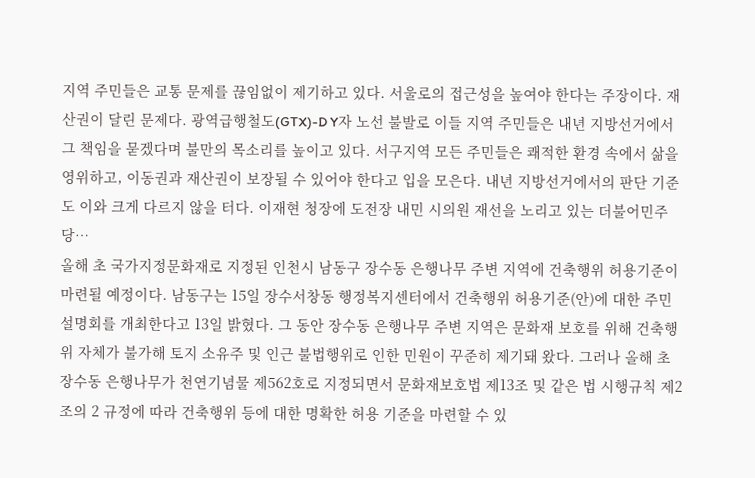지역 주민들은 교통 문제를 끊임없이 제기하고 있다. 서울로의 접근성을 높여야 한다는 주장이다. 재산권이 달린 문제다. 광역급행철도(GTX)-D Y자 노선 불발로 이들 지역 주민들은 내년 지방선거에서 그 책임을 묻겠다며 불만의 목소리를 높이고 있다. 서구지역 모든 주민들은 쾌적한 환경 속에서 삶을 영위하고, 이동권과 재산권이 보장될 수 있어야 한다고 입을 모은다. 내년 지방선거에서의 판단 기준도 이와 크게 다르지 않을 터다. 이재현 청장에 도전장 내민 시의원 재선을 노리고 있는 더불어민주당…
올해 초 국가지정문화재로 지정된 인천시 남동구 장수동 은행나무 주변 지역에 건축행위 허용기준이 마련될 예정이다. 남동구는 15일 장수서창동 행정복지센터에서 건축행위 허용기준(안)에 대한 주민설명회를 개최한다고 13일 밝혔다. 그 동안 장수동 은행나무 주변 지역은 문화재 보호를 위해 건축행위 자체가 불가해 토지 소유주 및 인근 불법행위로 인한 민원이 꾸준히 제기돼 왔다. 그러나 올해 초 장수동 은행나무가 천연기념물 제562호로 지정되면서 문화재보호법 제13조 및 같은 법 시행규칙 제2조의 2 규정에 따라 건축행위 등에 대한 명확한 허용 기준을 마련할 수 있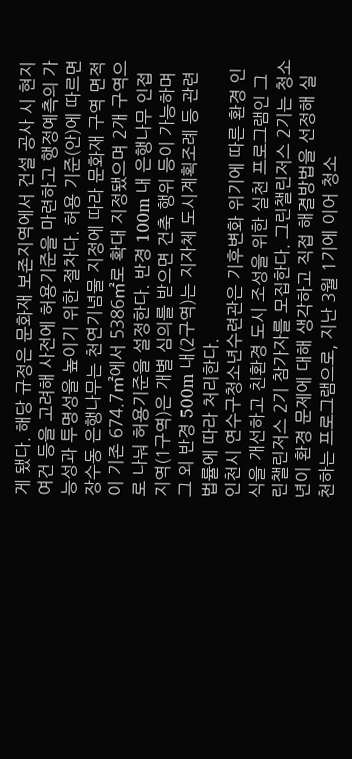게 됐다. 해당 규정은 문화재 보존지역에서 건설 공사 시 현지 여건 등을 고려해 사전에 허용기준을 마련하고 행정예측의 가능성과 투명성을 높이기 위한 절차다. 허용 기준(안)에 따르면 장수동 은행나무는 천연기념물 지정에 따라 문화재 구역 면적이 기존 674.7㎡에서 5386㎡로 확대 지정됐으며 2개 구역으로 나눠 허용기준을 설정한다. 반경 100m 내 은행나무 인접 지역(1구역)은 개별 심의를 받으면 건축 행위 등이 가능하며 그 외 반경 500m 내(2구역)는 지자체 도시계획조례 등 관련 법률에 따라 처리한다.
인천시 연수구청소년수련관은 기후변화 위기에 따른 환경 인식을 개선하고 친환경 도시 조성을 위한 실천 프로그램인 그린챌린저스 2기 참가자를 모집한다. 그린챌린저스 2기는 청소년이 환경 문제에 대해 생각하고 직접 해결방법을 선정해 실천하는 프로그램으로, 지난 3월 1기에 이어 청소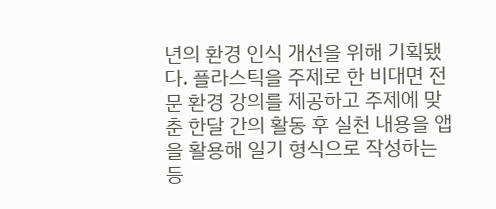년의 환경 인식 개선을 위해 기획됐다. 플라스틱을 주제로 한 비대면 전문 환경 강의를 제공하고 주제에 맞춘 한달 간의 활동 후 실천 내용을 앱을 활용해 일기 형식으로 작성하는 등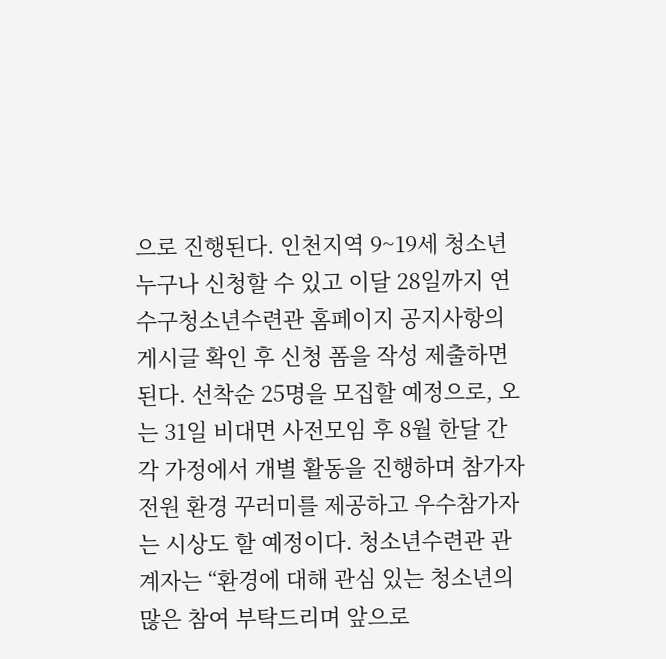으로 진행된다. 인천지역 9~19세 청소년 누구나 신청할 수 있고 이달 28일까지 연수구청소년수련관 홈페이지 공지사항의 게시글 확인 후 신청 폼을 작성 제출하면 된다. 선착순 25명을 모집할 예정으로, 오는 31일 비대면 사전모임 후 8월 한달 간 각 가정에서 개별 활동을 진행하며 참가자 전원 환경 꾸러미를 제공하고 우수참가자는 시상도 할 예정이다. 청소년수련관 관계자는 “환경에 대해 관심 있는 청소년의 많은 참여 부탁드리며 앞으로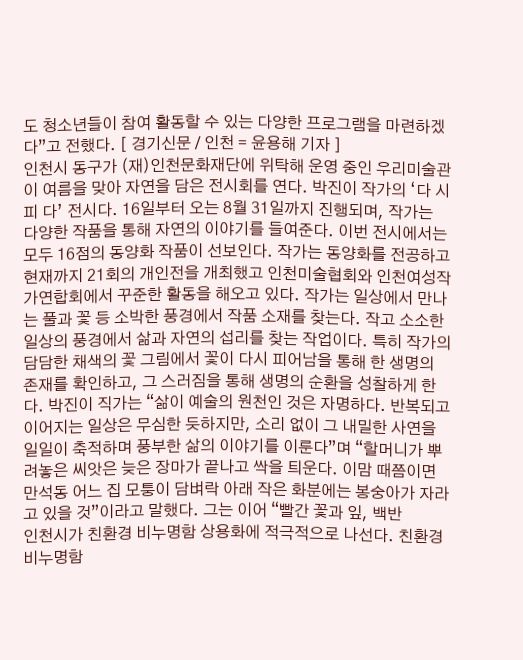도 청소년들이 참여 활동할 수 있는 다양한 프로그램을 마련하겠다”고 전했다. [ 경기신문 / 인천 = 윤용해 기자 ]
인천시 동구가 (재)인천문화재단에 위탁해 운영 중인 우리미술관이 여름을 맞아 자연을 담은 전시회를 연다. 박진이 작가의 ‘다 시 피 다’ 전시다. 16일부터 오는 8월 31일까지 진행되며, 작가는 다양한 작품을 통해 자연의 이야기를 들여준다. 이번 전시에서는 모두 16점의 동양화 작품이 선보인다. 작가는 동양화를 전공하고 현재까지 21회의 개인전을 개최했고 인천미술협회와 인천여성작가연합회에서 꾸준한 활동을 해오고 있다. 작가는 일상에서 만나는 풀과 꽃 등 소박한 풍경에서 작품 소재를 찾는다. 작고 소소한 일상의 풍경에서 삶과 자연의 섭리를 찾는 작업이다. 특히 작가의 담담한 채색의 꽃 그림에서 꽃이 다시 피어남을 통해 한 생명의 존재를 확인하고, 그 스러짐을 통해 생명의 순환을 성찰하게 한다. 박진이 직가는 “삶이 예술의 원천인 것은 자명하다. 반복되고 이어지는 일상은 무심한 듯하지만, 소리 없이 그 내밀한 사연을 일일이 축적하며 풍부한 삶의 이야기를 이룬다”며 “할머니가 뿌려놓은 씨앗은 늦은 장마가 끝나고 싹을 틔운다. 이맘 때쯤이면 만석동 어느 집 모퉁이 담벼락 아래 작은 화분에는 봉숭아가 자라고 있을 것”이라고 말했다. 그는 이어 “빨간 꽃과 잎, 백반
인천시가 친환경 비누명함 상용화에 적극적으로 나선다. 친환경 비누명함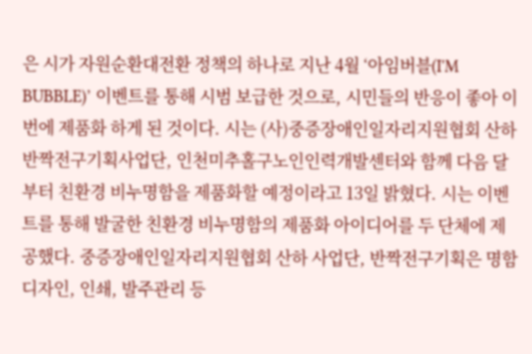은 시가 자원순환대전환 정책의 하나로 지난 4월 ‘아임버블(I'M BUBBLE)’ 이벤트를 통해 시범 보급한 것으로, 시민들의 반응이 좋아 이번에 제품화 하게 된 것이다. 시는 (사)중증장애인일자리지원협회 산하 반짝전구기획사업단, 인천미추홀구노인인력개발센터와 함께 다음 달부터 친환경 비누명함을 제품화할 예정이라고 13일 밝혔다. 시는 이벤트를 통해 발굴한 친환경 비누명함의 제품화 아이디어를 두 단체에 제공했다. 중증장애인일자리지원협회 산하 사업단, 반짝전구기획은 명함 디자인, 인쇄, 발주관리 등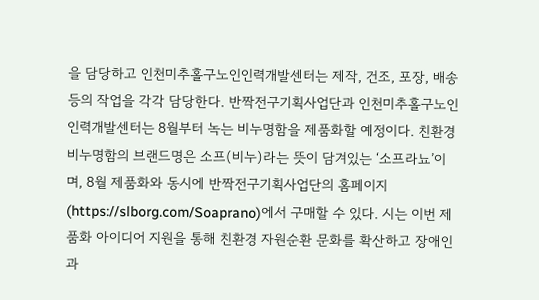을 담당하고 인천미추홀구노인인력개발센터는 제작, 건조, 포장, 배송 등의 작업을 각각 담당한다. 반짝전구기획사업단과 인천미추홀구노인인력개발센터는 8월부터 녹는 비누명함을 제품화할 예정이다. 친환경 비누명함의 브랜드명은 소프(비누)라는 뜻이 담겨있는 ‘소프라뇨’이며, 8월 제품화와 동시에 반짝전구기획사업단의 홈페이지(https://slborg.com/Soaprano)에서 구매할 수 있다. 시는 이번 제품화 아이디어 지원을 통해 친환경 자원순환 문화를 확산하고 장애인과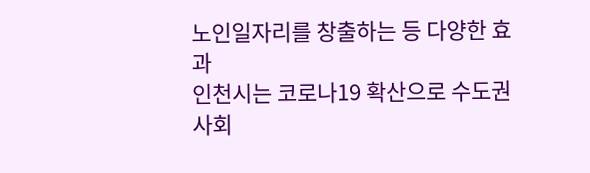노인일자리를 창출하는 등 다양한 효과
인천시는 코로나19 확산으로 수도권 사회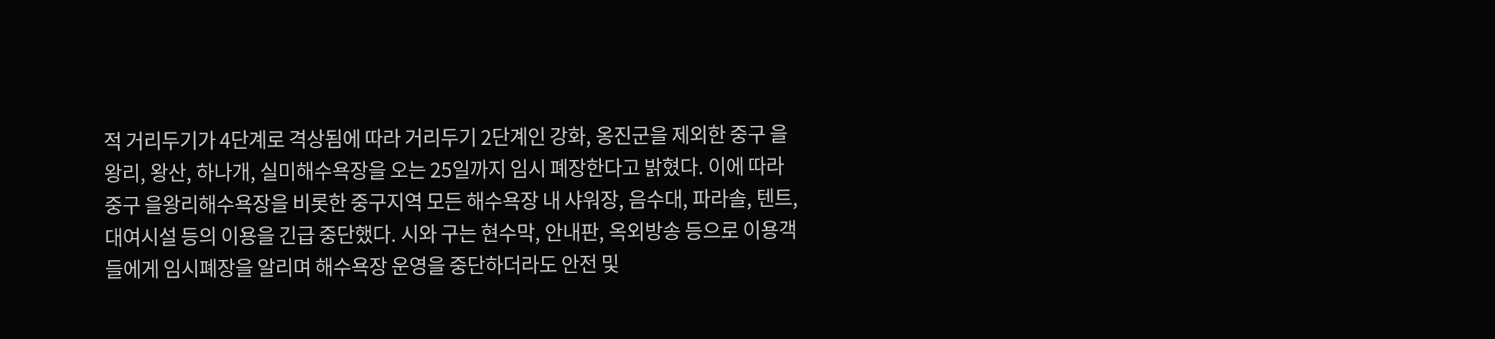적 거리두기가 4단계로 격상됨에 따라 거리두기 2단계인 강화, 옹진군을 제외한 중구 을왕리, 왕산, 하나개, 실미해수욕장을 오는 25일까지 임시 폐장한다고 밝혔다. 이에 따라 중구 을왕리해수욕장을 비롯한 중구지역 모든 해수욕장 내 샤워장, 음수대, 파라솔, 텐트, 대여시설 등의 이용을 긴급 중단했다. 시와 구는 현수막, 안내판, 옥외방송 등으로 이용객들에게 임시폐장을 알리며 해수욕장 운영을 중단하더라도 안전 및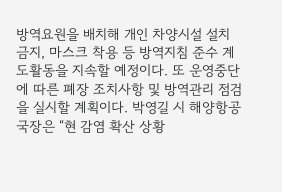방역요원을 배치해 개인 차양시설 설치 금지, 마스크 착용 등 방역지침 준수 계도활동을 지속할 예정이다. 또 운영중단에 따른 폐장 조치사항 및 방역관리 점검을 실시할 계획이다. 박영길 시 해양항공국장은 “현 감염 확산 상황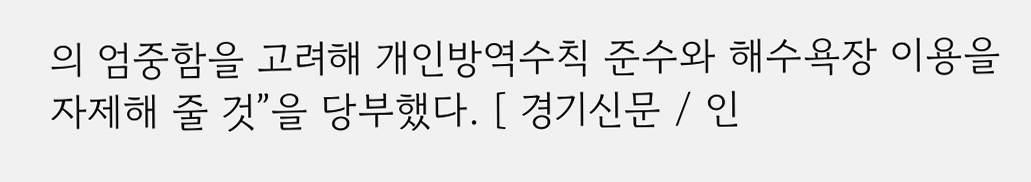의 엄중함을 고려해 개인방역수칙 준수와 해수욕장 이용을 자제해 줄 것”을 당부했다. [ 경기신문 / 인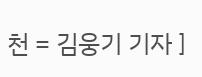천 = 김웅기 기자 ]